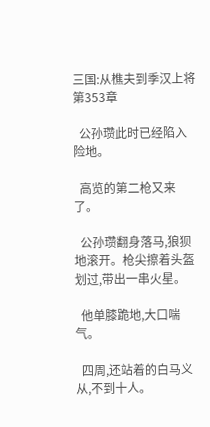三国:从樵夫到季汉上将 第353章

  公孙瓒此时已经陷入险地。

  高览的第二枪又来了。

  公孙瓒翻身落马,狼狈地滚开。枪尖擦着头盔划过,带出一串火星。

  他单膝跪地,大口喘气。

  四周,还站着的白马义从,不到十人。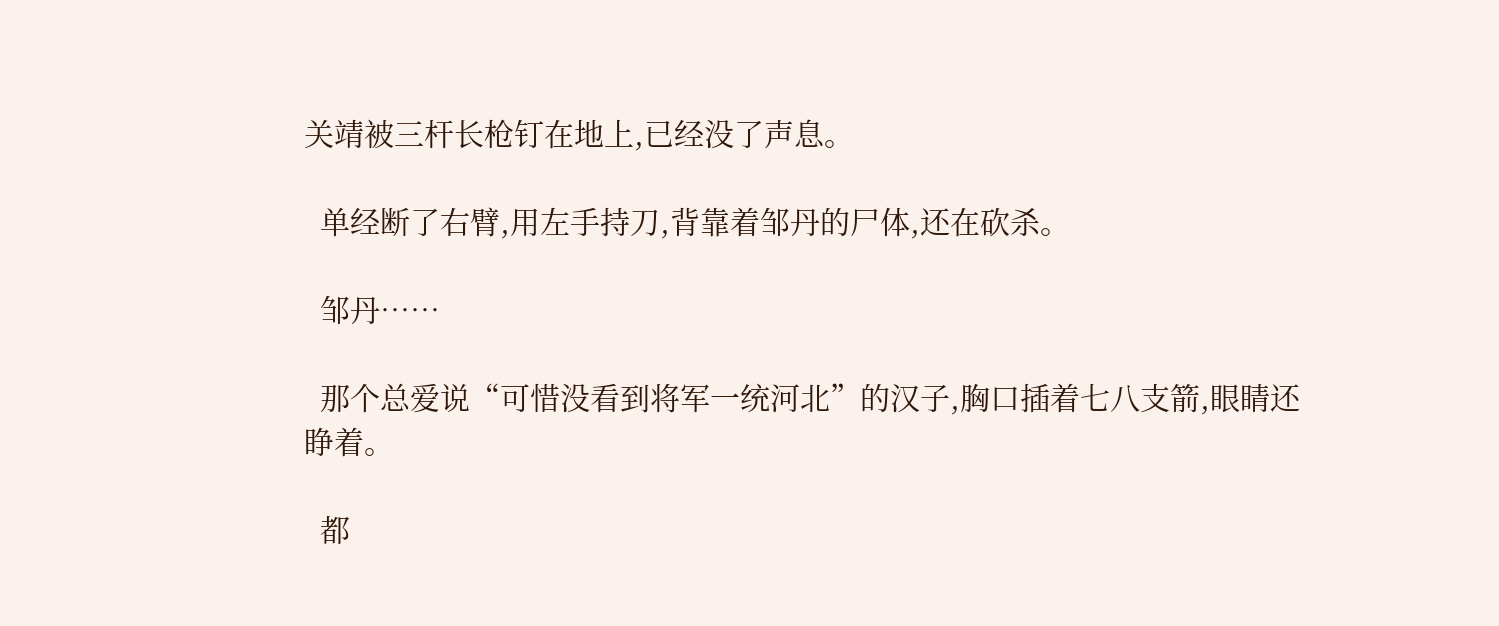关靖被三杆长枪钉在地上,已经没了声息。

  单经断了右臂,用左手持刀,背靠着邹丹的尸体,还在砍杀。

  邹丹……

  那个总爱说“可惜没看到将军一统河北”的汉子,胸口插着七八支箭,眼睛还睁着。

  都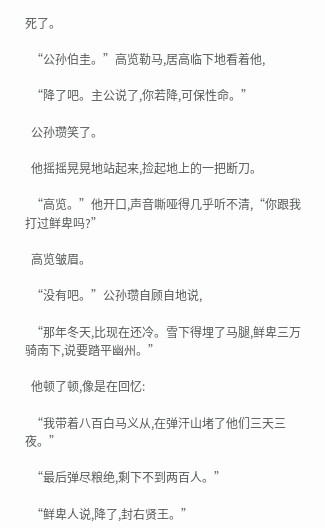死了。

  “公孙伯圭。”高览勒马,居高临下地看着他,

  “降了吧。主公说了,你若降,可保性命。”

  公孙瓒笑了。

  他摇摇晃晃地站起来,捡起地上的一把断刀。

  “高览。”他开口,声音嘶哑得几乎听不清,“你跟我打过鲜卑吗?”

  高览皱眉。

  “没有吧。”公孙瓒自顾自地说,

  “那年冬天,比现在还冷。雪下得埋了马腿,鲜卑三万骑南下,说要踏平幽州。”

  他顿了顿,像是在回忆:

  “我带着八百白马义从,在弹汗山堵了他们三天三夜。”

  “最后弹尽粮绝,剩下不到两百人。”

  “鲜卑人说,降了,封右贤王。”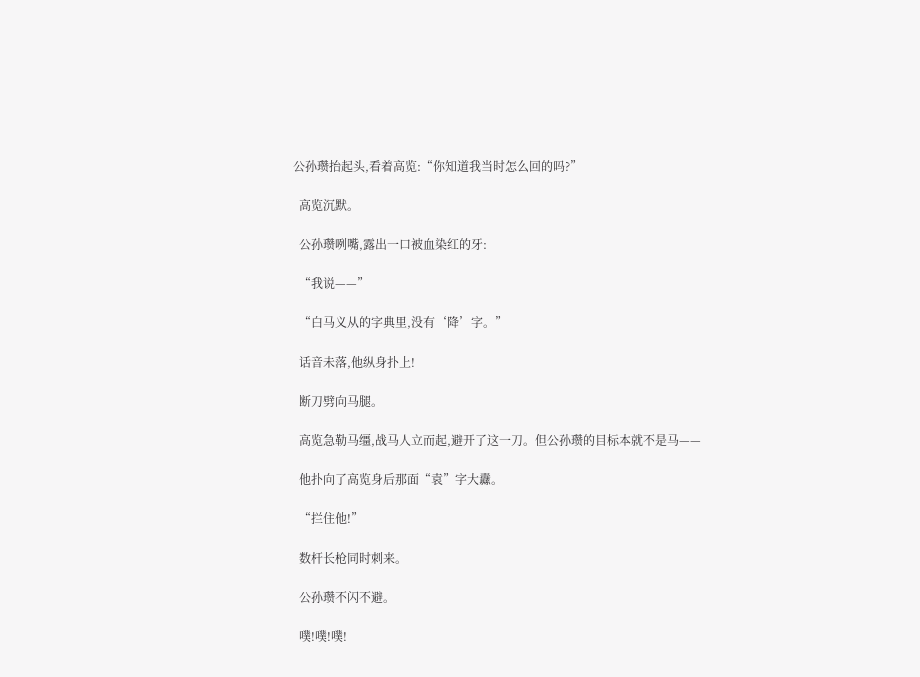公孙瓒抬起头,看着高览:“你知道我当时怎么回的吗?”

  高览沉默。

  公孙瓒咧嘴,露出一口被血染红的牙:

  “我说——”

  “白马义从的字典里,没有‘降’字。”

  话音未落,他纵身扑上!

  断刀劈向马腿。

  高览急勒马缰,战马人立而起,避开了这一刀。但公孙瓒的目标本就不是马——

  他扑向了高览身后那面“袁”字大纛。

  “拦住他!”

  数杆长枪同时刺来。

  公孙瓒不闪不避。

  噗!噗!噗!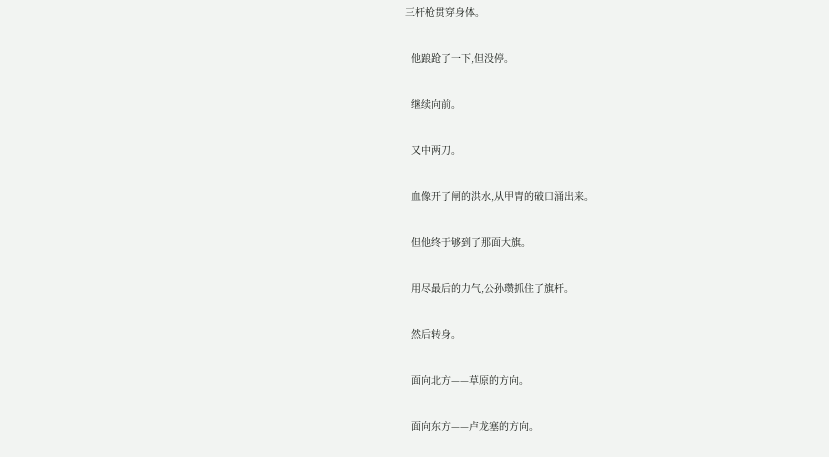三杆枪贯穿身体。

  他踉跄了一下,但没停。

  继续向前。

  又中两刀。

  血像开了闸的洪水,从甲胄的破口涌出来。

  但他终于够到了那面大旗。

  用尽最后的力气,公孙瓒抓住了旗杆。

  然后转身。

  面向北方——草原的方向。

  面向东方——卢龙塞的方向。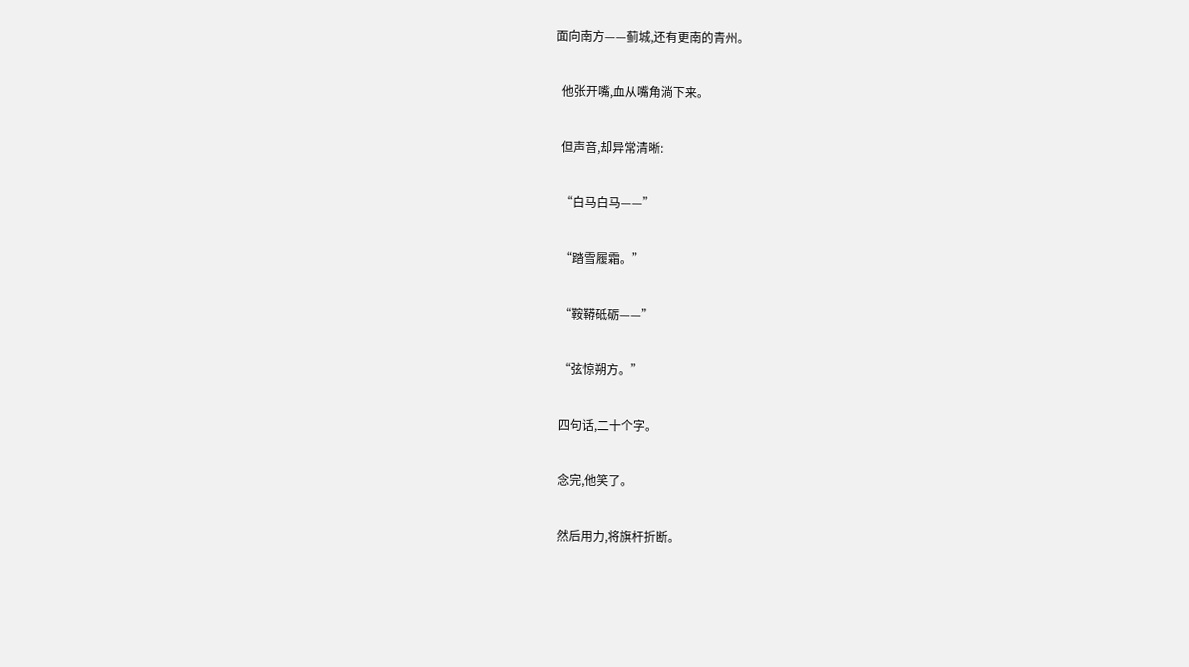面向南方——蓟城,还有更南的青州。

  他张开嘴,血从嘴角淌下来。

  但声音,却异常清晰:

  “白马白马——”

  “踏雪履霜。”

  “鞍鞯砥砺——”

  “弦惊朔方。”

  四句话,二十个字。

  念完,他笑了。

  然后用力,将旗杆折断。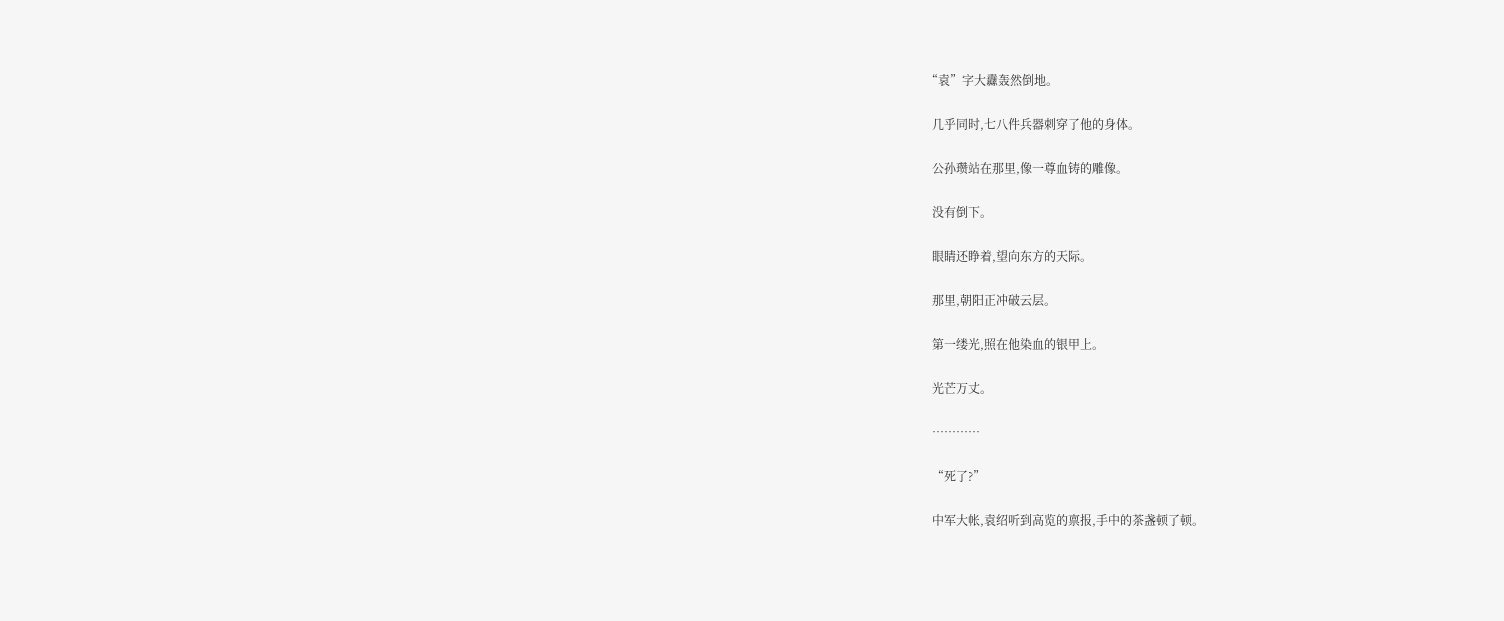“袁”字大纛轰然倒地。

  几乎同时,七八件兵器刺穿了他的身体。

  公孙瓒站在那里,像一尊血铸的雕像。

  没有倒下。

  眼睛还睁着,望向东方的天际。

  那里,朝阳正冲破云层。

  第一缕光,照在他染血的银甲上。

  光芒万丈。

  …………

  “死了?”

  中军大帐,袁绍听到高览的禀报,手中的茶盏顿了顿。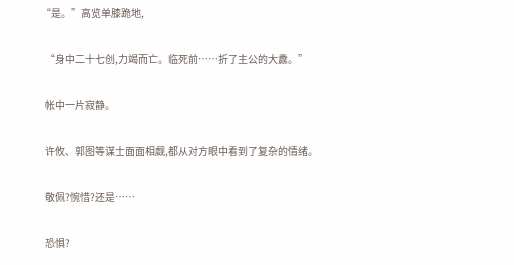“是。”高览单膝跪地,

  “身中二十七创,力竭而亡。临死前……折了主公的大纛。”

  帐中一片寂静。

  许攸、郭图等谋士面面相觑,都从对方眼中看到了复杂的情绪。

  敬佩?惋惜?还是……

  恐惧?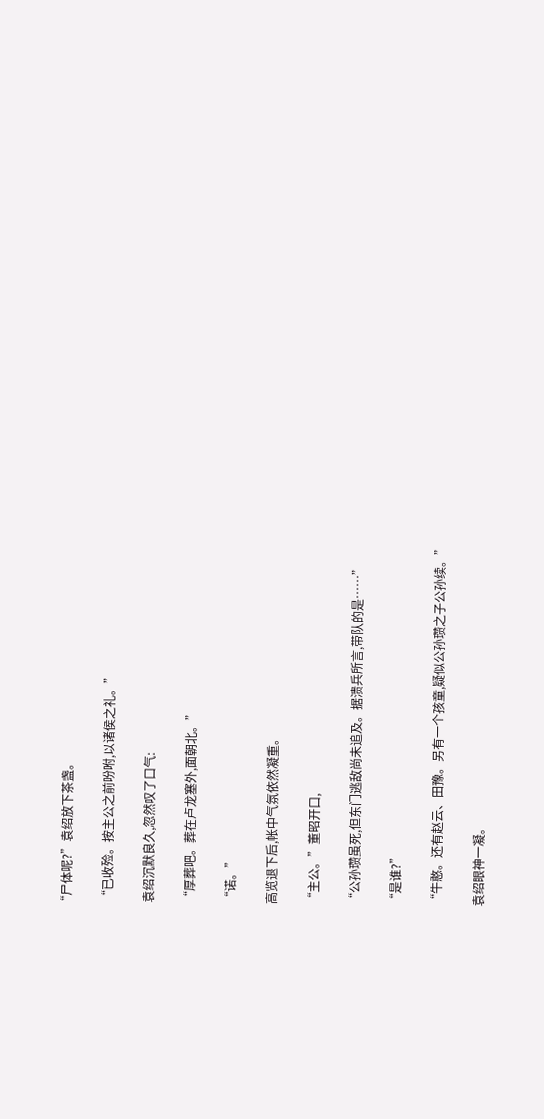“尸体呢?”袁绍放下茶盏。

  “已收殓。按主公之前吩咐,以诸侯之礼。”

  袁绍沉默良久,忽然叹了口气:

  “厚葬吧。葬在卢龙塞外,面朝北。”

  “诺。”

  高览退下后,帐中气氛依然凝重。

  “主公。”董昭开口,

  “公孙瓒虽死,但东门逃敌尚未追及。据溃兵所言,带队的是……”

  “是谁?”

  “牛憨。还有赵云、田豫。另有一个孩童,疑似公孙瓒之子公孙续。”

  袁绍眼神一凝。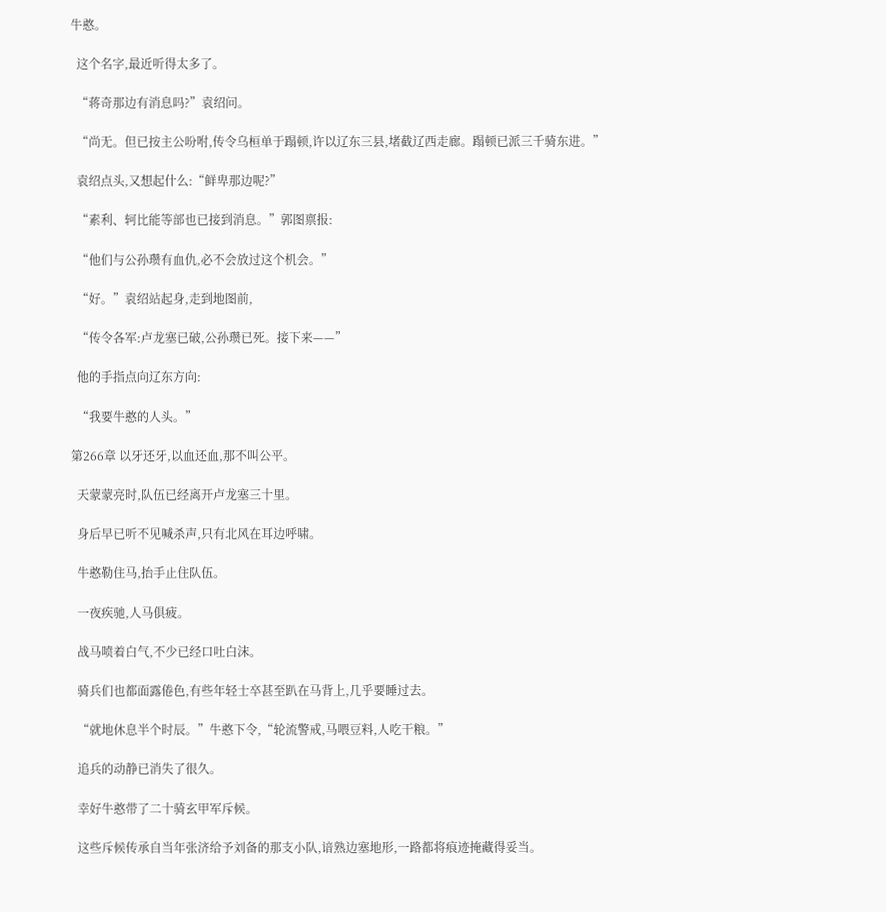牛憨。

  这个名字,最近听得太多了。

  “蒋奇那边有消息吗?”袁绍问。

  “尚无。但已按主公吩咐,传令乌桓单于蹋顿,许以辽东三县,堵截辽西走廊。蹋顿已派三千骑东进。”

  袁绍点头,又想起什么:“鲜卑那边呢?”

  “素利、轲比能等部也已接到消息。”郭图禀报:

  “他们与公孙瓒有血仇,必不会放过这个机会。”

  “好。”袁绍站起身,走到地图前,

  “传令各军:卢龙塞已破,公孙瓒已死。接下来——”

  他的手指点向辽东方向:

  “我要牛憨的人头。”

第266章 以牙还牙,以血还血,那不叫公平。

  天蒙蒙亮时,队伍已经离开卢龙塞三十里。

  身后早已听不见喊杀声,只有北风在耳边呼啸。

  牛憨勒住马,抬手止住队伍。

  一夜疾驰,人马俱疲。

  战马喷着白气,不少已经口吐白沫。

  骑兵们也都面露倦色,有些年轻士卒甚至趴在马背上,几乎要睡过去。

  “就地休息半个时辰。”牛憨下令,“轮流警戒,马喂豆料,人吃干粮。”

  追兵的动静已消失了很久。

  幸好牛憨带了二十骑玄甲军斥候。

  这些斥候传承自当年张济给予刘备的那支小队,谙熟边塞地形,一路都将痕迹掩藏得妥当。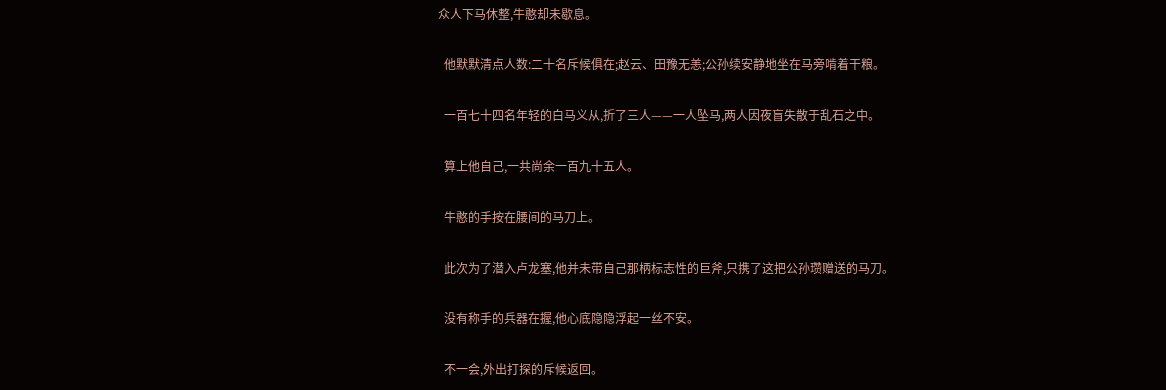众人下马休整,牛憨却未歇息。

  他默默清点人数:二十名斥候俱在;赵云、田豫无恙;公孙续安静地坐在马旁啃着干粮。

  一百七十四名年轻的白马义从,折了三人——一人坠马,两人因夜盲失散于乱石之中。

  算上他自己,一共尚余一百九十五人。

  牛憨的手按在腰间的马刀上。

  此次为了潜入卢龙塞,他并未带自己那柄标志性的巨斧,只携了这把公孙瓒赠送的马刀。

  没有称手的兵器在握,他心底隐隐浮起一丝不安。

  不一会,外出打探的斥候返回。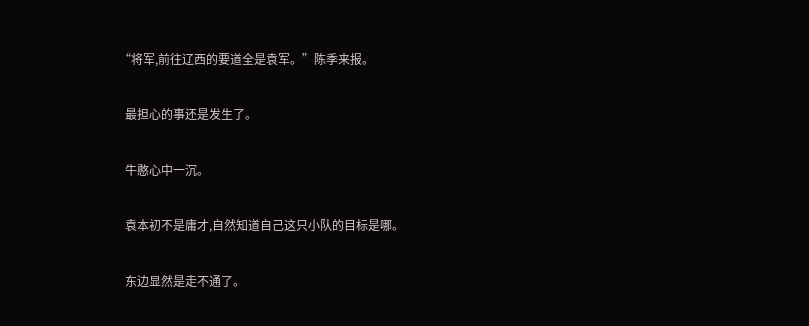“将军,前往辽西的要道全是袁军。”陈季来报。

  最担心的事还是发生了。

  牛憨心中一沉。

  袁本初不是庸才,自然知道自己这只小队的目标是哪。

  东边显然是走不通了。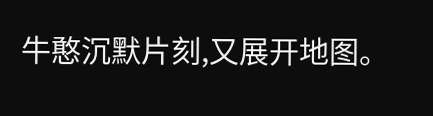牛憨沉默片刻,又展开地图。